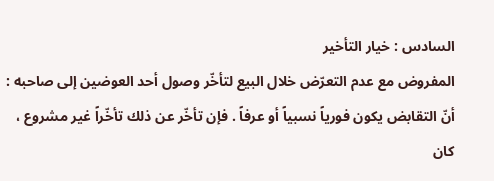السادس : خيار التأخير
المفروض مع عدم التعرّض خلال البيع لتأخّر وصول أحد العوضين إلى صاحبه : أنّ التقابض يكون فورياً نسبياً أو عرفاً . فإن تأخّر عن ذلك تأخّراً غير مشروع ، كان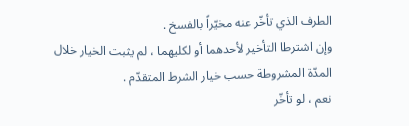الطرف الذي تأخّر عنه مخيّراً بالفسخ .
وإن اشترطا التأخير لأحدهما أو لكليهما ، لم يثبت الخيار خلال المدّة المشروطة حسب خيار الشرط المتقدّم .
نعم ، لو تأخّر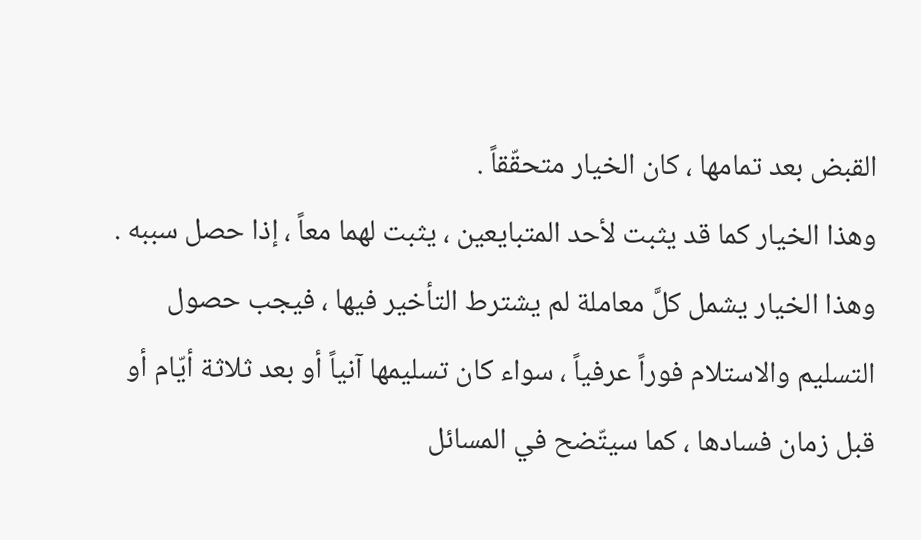القبض بعد تمامها ، كان الخيار متحقّقاً .
وهذا الخيار كما قد يثبت لأحد المتبايعين ، يثبت لهما معاً ، إذا حصل سببه .
وهذا الخيار يشمل كلَّ معاملة لم يشترط التأخير فيها ، فيجب حصول التسليم والاستلام فوراً عرفياً ، سواء كان تسليمها آنياً أو بعد ثلاثة أيّام أو قبل زمان فسادها ، كما سيتّضح في المسائل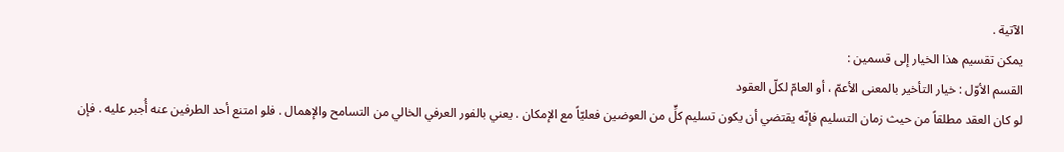الآتية .
يمكن تقسيم هذا الخيار إلى قسمين :
القسم الأوّل : خيار التأخير بالمعنى الأعمّ ، أو العامّ لكلّ العقود
لو كان العقد مطلقاً من حيث زمان التسليم فإنّه يقتضي أن يكون تسليم كلٍّ من العوضين فعليّاً مع الإمكان . يعني بالفور العرفي الخالي من التسامح والإهمال . فلو امتنع أحد الطرفين عنه أُجبر عليه . فإن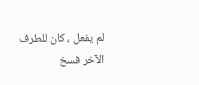لم يفعل ، كان للطرف الآخر فسخ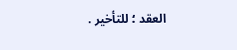العقد ؛ للتأخير .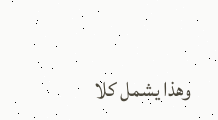وهذا يشمل كلا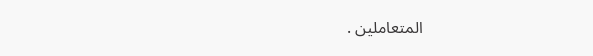المتعاملين .